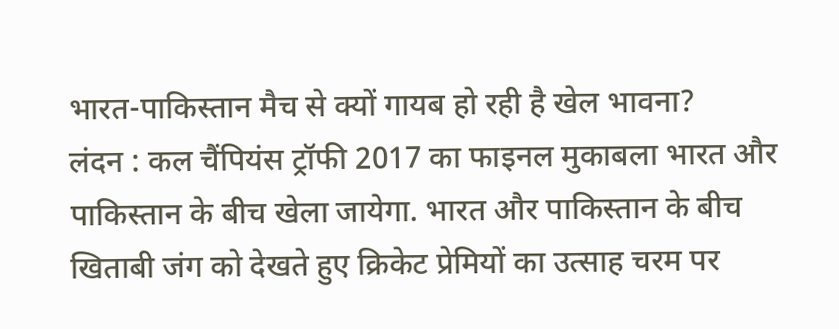भारत-पाकिस्तान मैच से क्यों गायब हो रही है खेल भावना?
लंदन : कल चैंपियंस ट्रॉफी 2017 का फाइनल मुकाबला भारत और पाकिस्तान के बीच खेला जायेगा. भारत और पाकिस्तान के बीच खिताबी जंग को देखते हुए क्रिकेट प्रेमियों का उत्साह चरम पर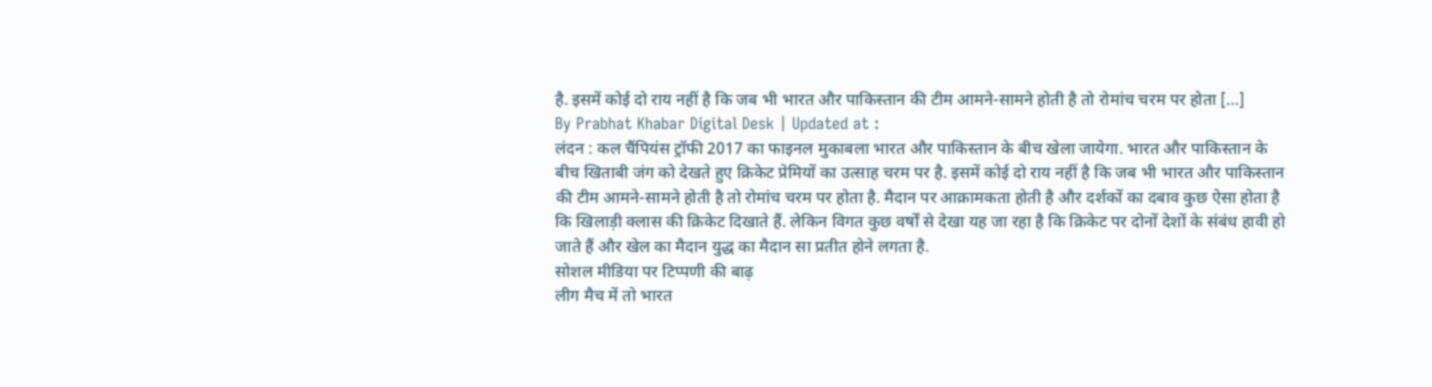है. इसमें कोई दो राय नहीं है कि जब भी भारत और पाकिस्तान की टीम आमने-सामने होती है तो रोमांच चरम पर होता […]
By Prabhat Khabar Digital Desk | Updated at :
लंदन : कल चैंपियंस ट्रॉफी 2017 का फाइनल मुकाबला भारत और पाकिस्तान के बीच खेला जायेगा. भारत और पाकिस्तान के बीच खिताबी जंग को देखते हुए क्रिकेट प्रेमियों का उत्साह चरम पर है. इसमें कोई दो राय नहीं है कि जब भी भारत और पाकिस्तान की टीम आमने-सामने होती है तो रोमांच चरम पर होता है. मैदान पर आक्रामकता होती है और दर्शकों का दबाव कुछ ऐसा होता है कि खिलाड़ी क्लास की क्रिकेट दिखाते हैं. लेकिन विगत कुछ वर्षों से देखा यह जा रहा है कि क्रिकेट पर दोनों देशों के संबंध हावी हो जाते हैं और खेल का मैदान युद्ध का मैदान सा प्रतीत होने लगता है.
सोशल मीडिया पर टिप्पणी की बाढ़
लीग मैच में तो भारत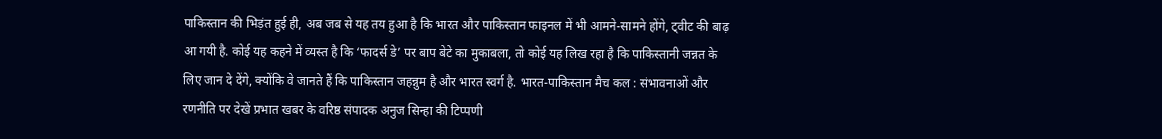पाकिस्तान की भिड़ंत हुई ही, अब जब से यह तय हुआ है कि भारत और पाकिस्तान फाइनल में भी आमने-सामने होंगे, ट्वीट की बाढ़ आ गयी है. कोई यह कहने में व्यस्त है कि ‘फादर्स डे’ पर बाप बेटे का मुकाबला, तो कोई यह लिख रहा है कि पाकिस्तानी जन्नत के लिए जान दे देंगे, क्योंकि वे जानते हैं कि पाकिस्तान जहन्नुम है और भारत स्वर्ग है. भारत-पाकिस्तान मैच कल : संभावनाओं और रणनीति पर देखें प्रभात खबर के वरिष्ठ संपादक अनुज सिन्हा की टिप्पणी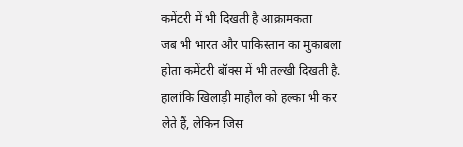कमेंटरी में भी दिखती है आक्रामकता
जब भी भारत और पाकिस्तान का मुकाबला होता कमेंटरी बॉक्स में भी तल्खी दिखती है. हालांकि खिलाड़ी माहौल को हल्का भी कर लेते हैं, लेकिन जिस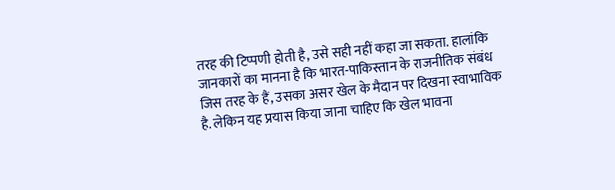तरह की टिप्पणी होती है, उसे सही नहीं कहा जा सकता. हालांकि जानकारों का मानना है कि भारत-पाकिस्तान के राजनीतिक संबंध जिस तरह के हैं, उसका असर खेल के मैदान पर दिखना स्वाभाविक है. लेकिन यह प्रयास किया जाना चाहिए कि खेल भावना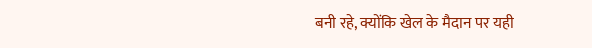बनी रहे, क्योंकि खेल के मैदान पर यही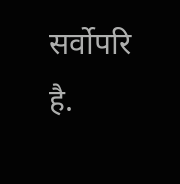सर्वोपरि है.